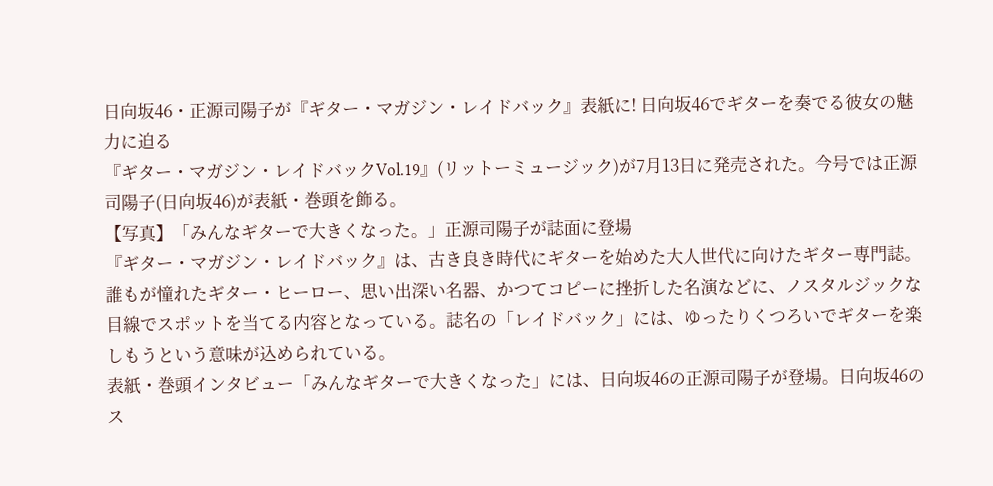日向坂46・正源司陽子が『ギター・マガジン・レイドバック』表紙に! 日向坂46でギターを奏でる彼女の魅力に迫る
『ギター・マガジン・レイドバックVol.19』(リットーミュージック)が7月13日に発売された。今号では正源司陽子(日向坂46)が表紙・巻頭を飾る。
【写真】「みんなギターで大きくなった。」正源司陽子が誌面に登場
『ギター・マガジン・レイドバック』は、古き良き時代にギターを始めた大人世代に向けたギター専門誌。誰もが憧れたギター・ヒーロー、思い出深い名器、かつてコピーに挫折した名演などに、ノスタルジックな目線でスポットを当てる内容となっている。誌名の「レイドバック」には、ゆったりくつろいでギターを楽しもうという意味が込められている。
表紙・巻頭インタビュー「みんなギターで大きくなった」には、日向坂46の正源司陽子が登場。日向坂46のス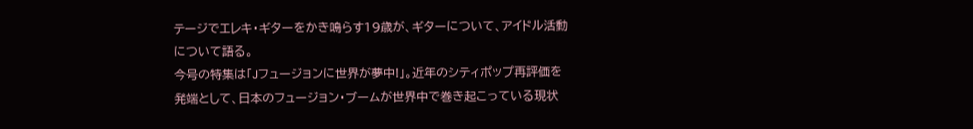テージでエレキ・ギターをかき鳴らす19歳が、ギターについて、アイドル活動について語る。
今号の特集は「Jフュージョンに世界が夢中!」。近年のシティポップ再評価を発端として、日本のフュージョン・ブームが世界中で巻き起こっている現状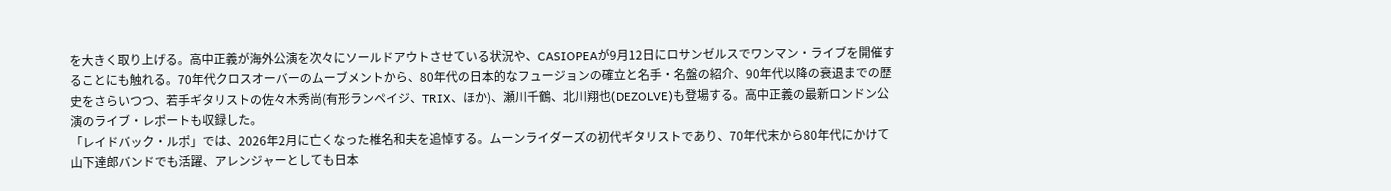を大きく取り上げる。高中正義が海外公演を次々にソールドアウトさせている状況や、CASIOPEAが9月12日にロサンゼルスでワンマン・ライブを開催することにも触れる。70年代クロスオーバーのムーブメントから、80年代の日本的なフュージョンの確立と名手・名盤の紹介、90年代以降の衰退までの歴史をさらいつつ、若手ギタリストの佐々木秀尚(有形ランペイジ、TRIX、ほか)、瀬川千鶴、北川翔也(DEZOLVE)も登場する。高中正義の最新ロンドン公演のライブ・レポートも収録した。
「レイドバック・ルポ」では、2026年2月に亡くなった椎名和夫を追悼する。ムーンライダーズの初代ギタリストであり、70年代末から80年代にかけて山下達郎バンドでも活躍、アレンジャーとしても日本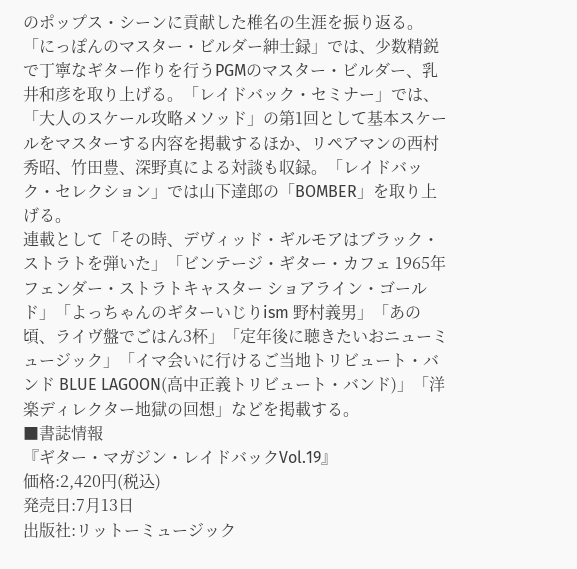のポップス・シーンに貢献した椎名の生涯を振り返る。
「にっぽんのマスター・ビルダー紳士録」では、少数精鋭で丁寧なギター作りを行うPGMのマスター・ビルダー、乳井和彦を取り上げる。「レイドバック・セミナー」では、「大人のスケール攻略メソッド」の第1回として基本スケールをマスターする内容を掲載するほか、リペアマンの西村秀昭、竹田豊、深野真による対談も収録。「レイドバック・セレクション」では山下達郎の「BOMBER」を取り上げる。
連載として「その時、デヴィッド・ギルモアはブラック・ストラトを弾いた」「ビンテージ・ギター・カフェ 1965年フェンダー・ストラトキャスター ショアライン・ゴールド」「よっちゃんのギターいじりism 野村義男」「あの頃、ライヴ盤でごはん3杯」「定年後に聴きたいおニューミュージック」「イマ会いに行けるご当地トリビュート・バンド BLUE LAGOON(高中正義トリビュート・バンド)」「洋楽ディレクター地獄の回想」などを掲載する。
■書誌情報
『ギター・マガジン・レイドバックVol.19』
価格:2,420円(税込)
発売日:7月13日
出版社:リットーミュージック